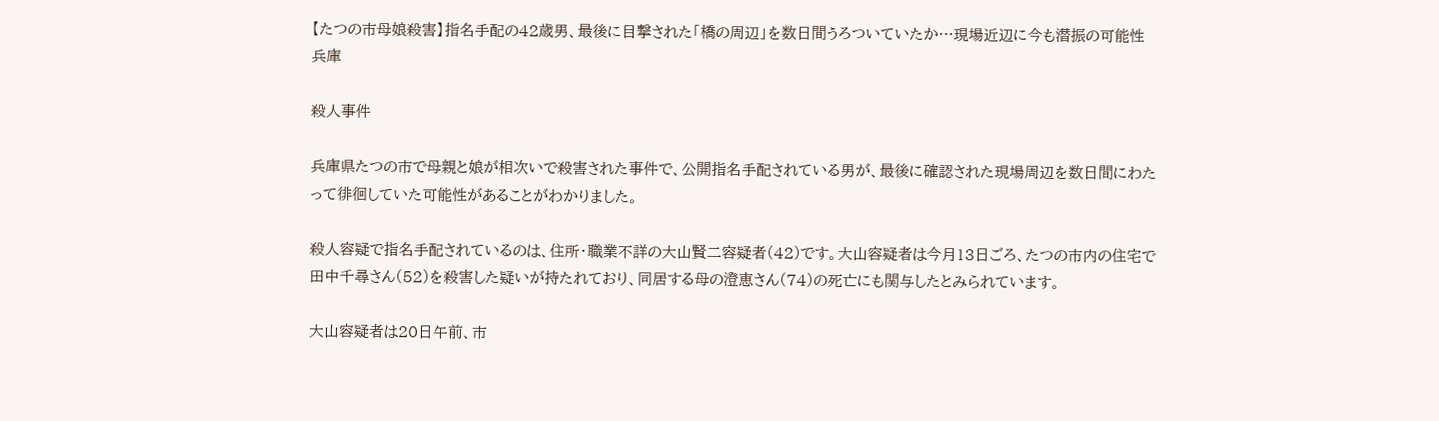【たつの市母娘殺害】指名手配の42歳男、最後に目撃された「橋の周辺」を数日間うろついていたか…現場近辺に今も潜振の可能性 兵庫

殺人事件

兵庫県たつの市で母親と娘が相次いで殺害された事件で、公開指名手配されている男が、最後に確認された現場周辺を数日間にわたって徘徊していた可能性があることがわかりました。

殺人容疑で指名手配されているのは、住所・職業不詳の大山賢二容疑者(42)です。大山容疑者は今月13日ごろ、たつの市内の住宅で田中千尋さん(52)を殺害した疑いが持たれており、同居する母の澄恵さん(74)の死亡にも関与したとみられています。

大山容疑者は20日午前、市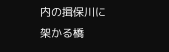内の揖保川に架かる橋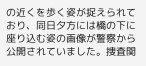の近くを歩く姿が捉えられており、同日夕方には橋の下に座り込む姿の画像が警察から公開されていました。捜査関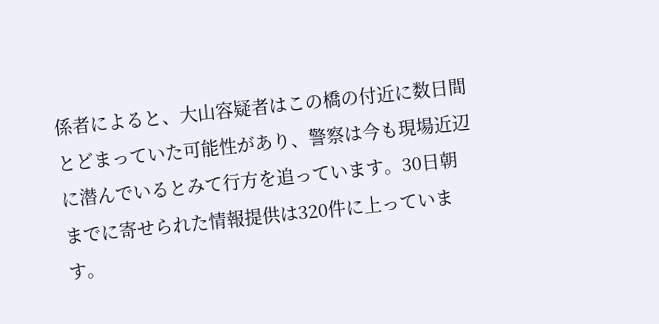係者によると、大山容疑者はこの橋の付近に数日間とどまっていた可能性があり、警察は今も現場近辺に潜んでいるとみて行方を追っています。30日朝までに寄せられた情報提供は320件に上っています。